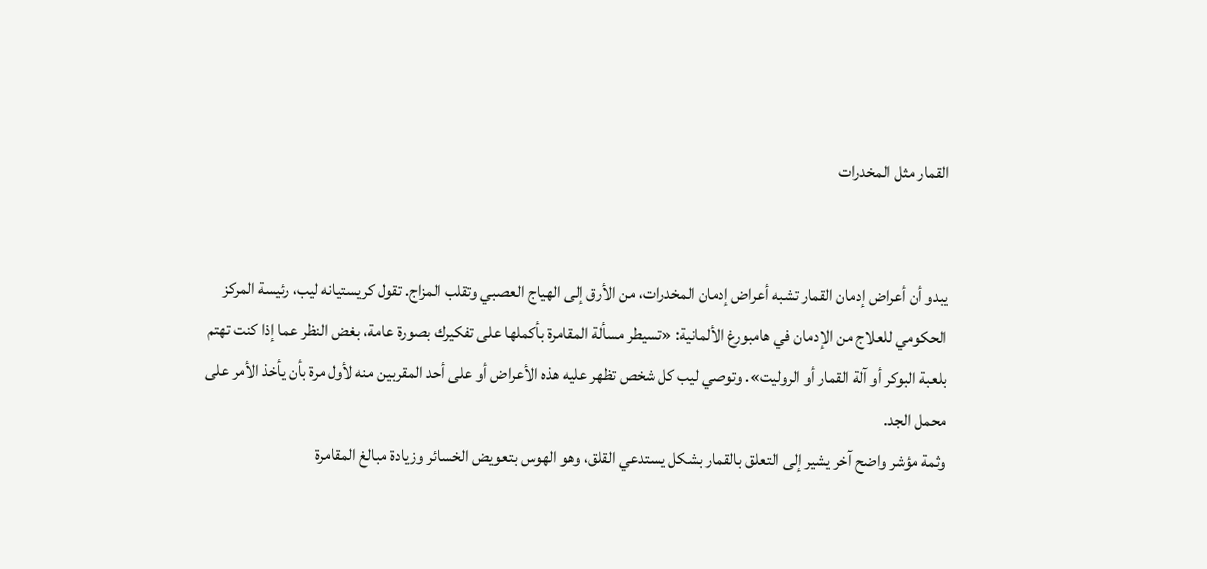القمار مثل المخدرات


يبدو أن أعراض إدمان القمار تشبه أعراض إدمان المخدرات، من الأرق إلى الهياج العصبي وتقلب المزاج. تقول كريستيانه ليب، رئيسة المركز الحكومي للعلاج من الإدمان في هامبورغ الألمانية: «تسيطر مسألة المقامرة بأكملها على تفكيرك بصورة عامة، بغض النظر عما إذا كنت تهتم بلعبة البوكر أو آلة القمار أو الروليت». وتوصي ليب كل شخص تظهر عليه هذه الأعراض أو على أحد المقربين منه لأول مرة بأن يأخذ الأمر على محمل الجد.
وثمة مؤشر واضح آخر يشير إلى التعلق بالقمار بشكل يستدعي القلق، وهو الهوس بتعويض الخسائر وزيادة مبالغ المقامرة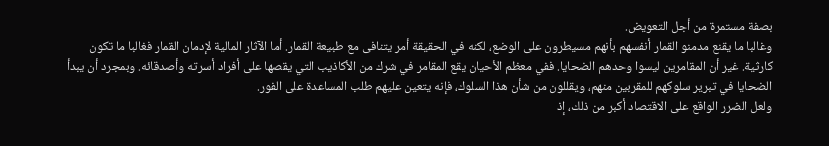بصفة مستمرة من أجل التعويض.
وغالبا ما يقنع مدمنو القمار أنفسهم بأنهم مسيطرون على الوضع، لكنه في الحقيقة أمر يتنافى مع طبيعة القمار. أما الآثار المالية لإدمان القمار فغالبا ما تكون كارثية. غير أن المقامرين ليسوا وحدهم الضحايا. ففي معظم الأحيان يقع المقامر في شرك من الأكاذيب التي يقصها على أفراد أسرته وأصدقائه. وبمجرد أن يبدأ الضحايا في تبرير سلوكهم للمقربين منهم، ويقللون من شأن هذا السلوك، فإنه يتعين عليهم طلب المساعدة على الفور.
ولعل الضرر الواقع على الاقتصاد أكبر من ذلك، إذ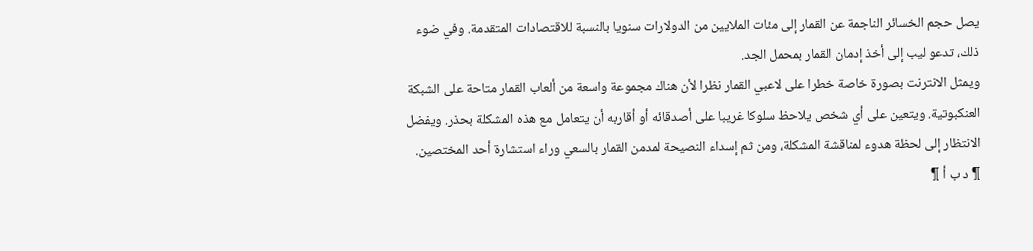يصل حجم الخسائر الناجمة عن القمار إلى مئات الملايين من الدولارات سنويا بالنسبة للاقتصادات المتقدمة. وفي ضوء ذلك، تدعو ليب إلى أخذ إدمان القمار بمحمل الجد.
ويمثل الانترنت بصورة خاصة خطرا على لاعبي القمار نظرا لأن هناك مجموعة واسعة من ألعاب القمار متاحة على الشبكة العنكبوتية. ويتعين على أي شخص يلاحظ سلوكا غريبا على أصدقائه أو أقاربه أن يتعامل مع هذه المشكلة بحذر. ويفضل الانتظار إلى لحظة هدوء لمناقشة المشكلة، ومن ثم إسداء النصيحة لمدمن القمار بالسعي وراء استشارة أحد المختصين.
¶ د ب أ ¶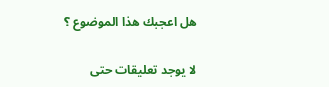هل اعجبك هذا الموضوع ؟

لا يوجد تعليقات حتى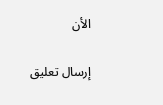الأن

إرسال تعليق